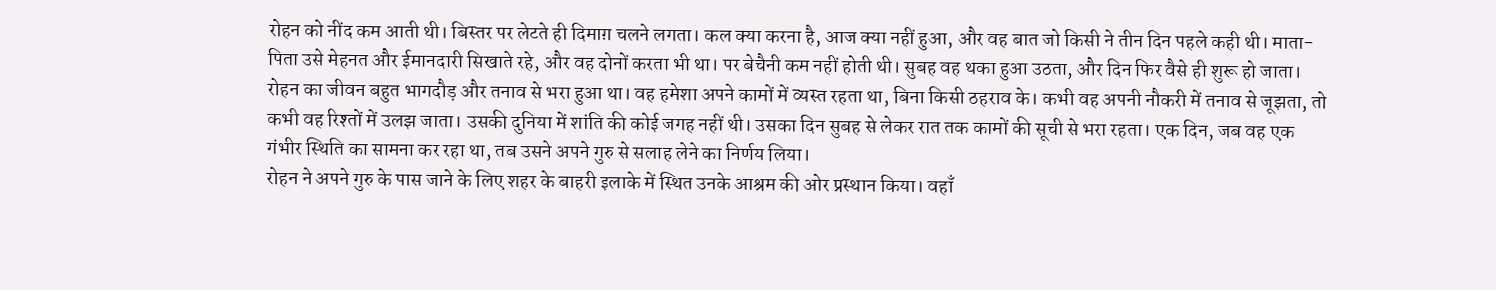रोहन को नींद कम आती थी। बिस्तर पर लेटते ही दिमाग़ चलने लगता। कल क्या करना है, आज क्या नहीं हुआ, और वह बात जो किसी ने तीन दिन पहले कही थी। माता-पिता उसे मेहनत और ईमानदारी सिखाते रहे, और वह दोनों करता भी था। पर बेचैनी कम नहीं होती थी। सुबह वह थका हुआ उठता, और दिन फिर वैसे ही शुरू हो जाता।
रोहन का जीवन बहुत भागदौड़ और तनाव से भरा हुआ था। वह हमेशा अपने कामों में व्यस्त रहता था, बिना किसी ठहराव के। कभी वह अपनी नौकरी में तनाव से जूझता, तो कभी वह रिश्तों में उलझ जाता। उसकी दुनिया में शांति की कोई जगह नहीं थी। उसका दिन सुबह से लेकर रात तक कामों की सूची से भरा रहता। एक दिन, जब वह एक गंभीर स्थिति का सामना कर रहा था, तब उसने अपने गुरु से सलाह लेने का निर्णय लिया।
रोहन ने अपने गुरु के पास जाने के लिए शहर के बाहरी इलाके में स्थित उनके आश्रम की ओर प्रस्थान किया। वहाँ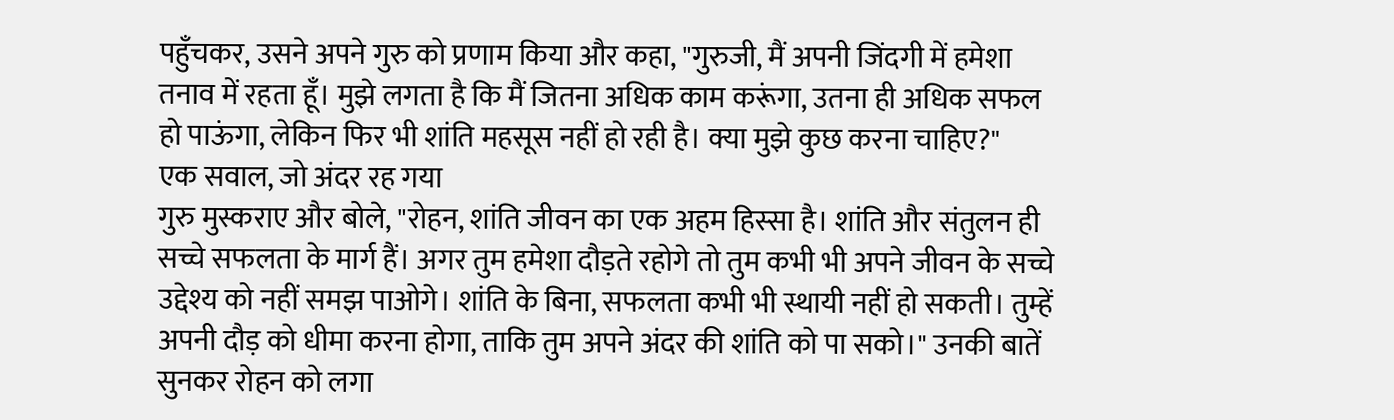पहुँचकर, उसने अपने गुरु को प्रणाम किया और कहा, "गुरुजी, मैं अपनी जिंदगी में हमेशा तनाव में रहता हूँ। मुझे लगता है कि मैं जितना अधिक काम करूंगा, उतना ही अधिक सफल हो पाऊंगा, लेकिन फिर भी शांति महसूस नहीं हो रही है। क्या मुझे कुछ करना चाहिए?"
एक सवाल, जो अंदर रह गया
गुरु मुस्कराए और बोले, "रोहन, शांति जीवन का एक अहम हिस्सा है। शांति और संतुलन ही सच्चे सफलता के मार्ग हैं। अगर तुम हमेशा दौड़ते रहोगे तो तुम कभी भी अपने जीवन के सच्चे उद्देश्य को नहीं समझ पाओगे। शांति के बिना, सफलता कभी भी स्थायी नहीं हो सकती। तुम्हें अपनी दौड़ को धीमा करना होगा, ताकि तुम अपने अंदर की शांति को पा सको।" उनकी बातें सुनकर रोहन को लगा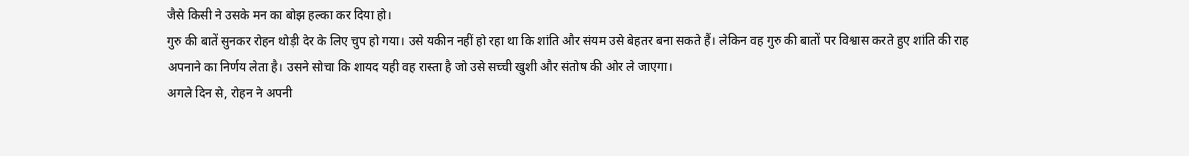जैसे किसी ने उसके मन का बोझ हल्का कर दिया हो।
गुरु की बातें सुनकर रोहन थोड़ी देर के लिए चुप हो गया। उसे यकीन नहीं हो रहा था कि शांति और संयम उसे बेहतर बना सकते हैं। लेकिन वह गुरु की बातों पर विश्वास करते हुए शांति की राह अपनाने का निर्णय लेता है। उसने सोचा कि शायद यही वह रास्ता है जो उसे सच्ची खुशी और संतोष की ओर ले जाएगा।
अगले दिन से, रोहन ने अपनी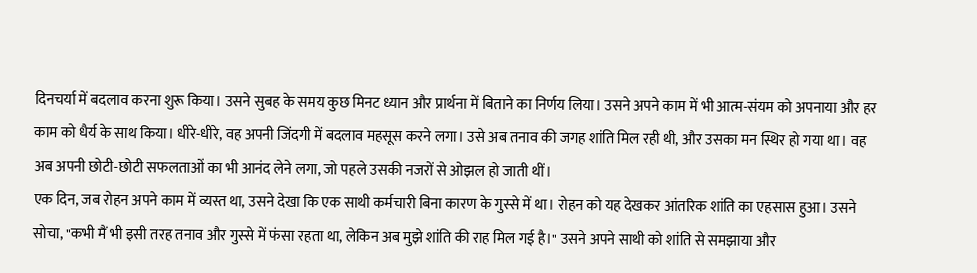दिनचर्या में बदलाव करना शुरू किया। उसने सुबह के समय कुछ मिनट ध्यान और प्रार्थना में बिताने का निर्णय लिया। उसने अपने काम में भी आत्म-संयम को अपनाया और हर काम को धैर्य के साथ किया। धीरे-धीरे, वह अपनी जिंदगी में बदलाव महसूस करने लगा। उसे अब तनाव की जगह शांति मिल रही थी, और उसका मन स्थिर हो गया था। वह अब अपनी छोटी-छोटी सफलताओं का भी आनंद लेने लगा, जो पहले उसकी नजरों से ओझल हो जाती थीं।
एक दिन, जब रोहन अपने काम में व्यस्त था, उसने देखा कि एक साथी कर्मचारी बिना कारण के गुस्से में था। रोहन को यह देखकर आंतरिक शांति का एहसास हुआ। उसने सोचा, "कभी मैं भी इसी तरह तनाव और गुस्से में फंसा रहता था, लेकिन अब मुझे शांति की राह मिल गई है।" उसने अपने साथी को शांति से समझाया और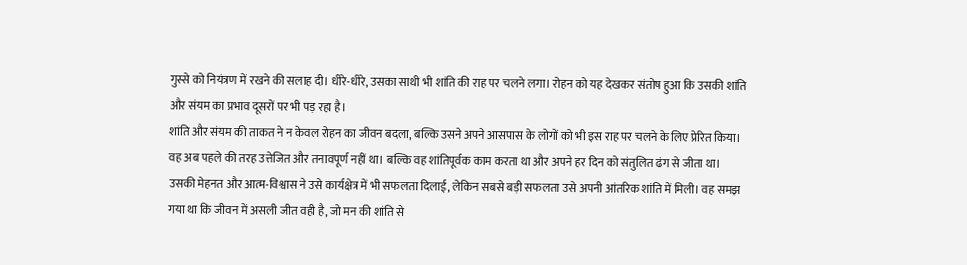गुस्से को नियंत्रण में रखने की सलाह दी। धीरे-धीरे, उसका साथी भी शांति की राह पर चलने लगा। रोहन को यह देखकर संतोष हुआ कि उसकी शांति और संयम का प्रभाव दूसरों पर भी पड़ रहा है।
शांति और संयम की ताकत ने न केवल रोहन का जीवन बदला, बल्कि उसने अपने आसपास के लोगों को भी इस राह पर चलने के लिए प्रेरित किया। वह अब पहले की तरह उत्तेजित और तनावपूर्ण नहीं था। बल्कि वह शांतिपूर्वक काम करता था और अपने हर दिन को संतुलित ढंग से जीता था। उसकी मेहनत और आत्म-विश्वास ने उसे कार्यक्षेत्र में भी सफलता दिलाई, लेकिन सबसे बड़ी सफलता उसे अपनी आंतरिक शांति में मिली। वह समझ गया था कि जीवन में असली जीत वही है, जो मन की शांति से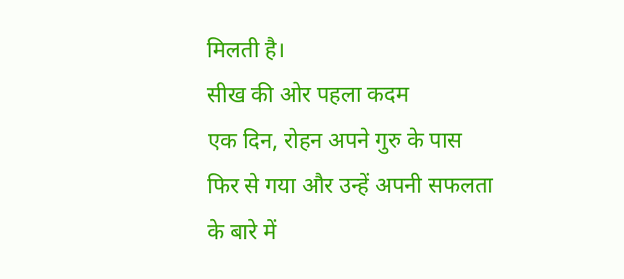मिलती है।
सीख की ओर पहला कदम
एक दिन, रोहन अपने गुरु के पास फिर से गया और उन्हें अपनी सफलता के बारे में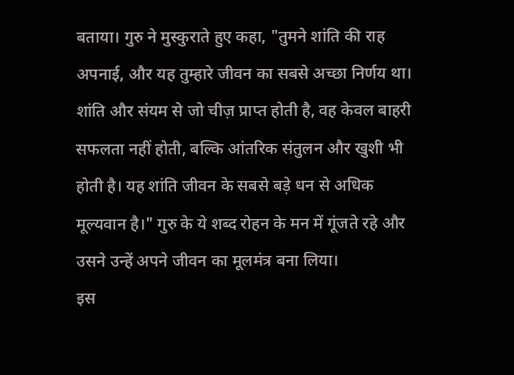बताया। गुरु ने मुस्कुराते हुए कहा, "तुमने शांति की राह अपनाई, और यह तुम्हारे जीवन का सबसे अच्छा निर्णय था। शांति और संयम से जो चीज़ प्राप्त होती है, वह केवल बाहरी सफलता नहीं होती, बल्कि आंतरिक संतुलन और खुशी भी होती है। यह शांति जीवन के सबसे बड़े धन से अधिक मूल्यवान है।" गुरु के ये शब्द रोहन के मन में गूंजते रहे और उसने उन्हें अपने जीवन का मूलमंत्र बना लिया।
इस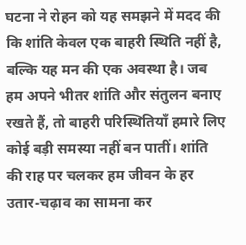घटना ने रोहन को यह समझने में मदद की कि शांति केवल एक बाहरी स्थिति नहीं है, बल्कि यह मन की एक अवस्था है। जब हम अपने भीतर शांति और संतुलन बनाए रखते हैं, तो बाहरी परिस्थितियाँ हमारे लिए कोई बड़ी समस्या नहीं बन पातीं। शांति की राह पर चलकर हम जीवन के हर उतार-चढ़ाव का सामना कर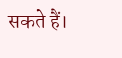सकते हैं।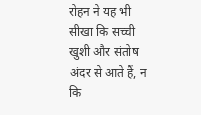रोहन ने यह भी सीखा कि सच्ची खुशी और संतोष अंदर से आते हैं, न कि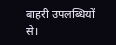बाहरी उपलब्धियों से।